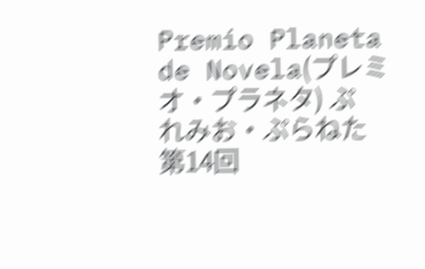Premio Planeta de Novela(プレミオ・プラネタ) ぷれみお・ぷらねた
第14回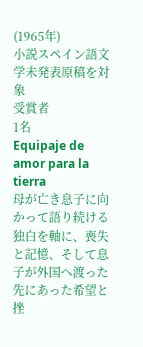(1965年)
小説スペイン語文学未発表原稿を対象
受賞者
1名
Equipaje de amor para la tierra
母が亡き息子に向かって語り続ける独白を軸に、喪失と記憶、そして息子が外国へ渡った先にあった希望と挫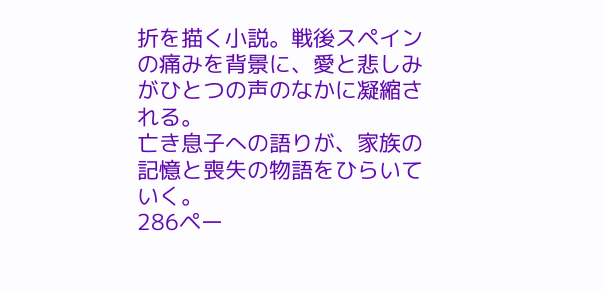折を描く小説。戦後スペインの痛みを背景に、愛と悲しみがひとつの声のなかに凝縮される。
亡き息子への語りが、家族の記憶と喪失の物語をひらいていく。
286ペー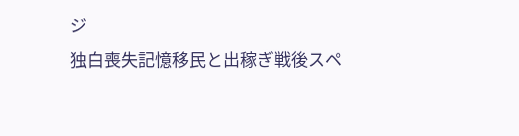ジ
独白喪失記憶移民と出稼ぎ戦後スペ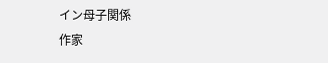イン母子関係
作家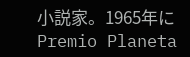小説家。1965年にPremio Planeta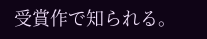受賞作で知られる。